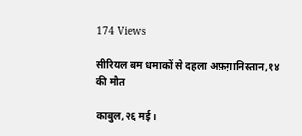174 Views

सीरियल बम धमाकों से दहला अफ़ग़ानिस्तान,१४ की मौत

काबुल,२६ मई।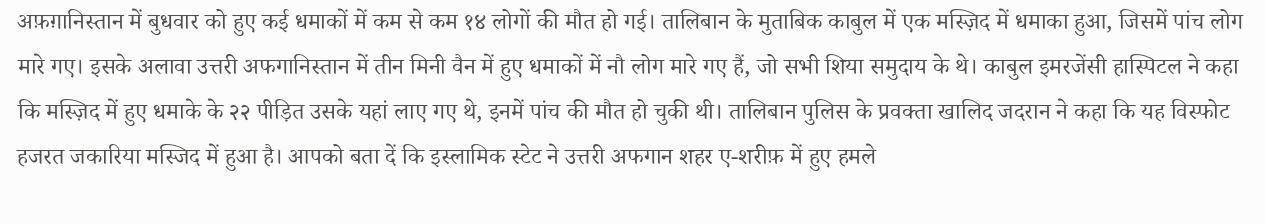अफ़ग़ानिस्तान में बुधवार को हुए कई धमाकों में कम से कम १४ लोगों की मौत हो गई। तालिबान के मुताबिक काबुल में एक मस्ज़िद में धमाका हुआ, जिसमें पांच लोग मारे गए। इसके अलावा उत्तरी अफगानिस्तान में तीन मिनी वैन में हुए धमाकों में नौ लोग मारे गए हैं, जो सभी शिया समुदाय के थे। काबुल इमरजेंसी हास्पिटल ने कहा कि मस्ज़िद में हुए धमाके के २२ पीड़ित उसके यहां लाए गए थे, इनमें पांच की मौत हो चुकी थी। तालिबान पुलिस के प्रवक्ता खालिद जदरान ने कहा कि यह विस्फोट हजरत जकारिया मस्जिद में हुआ है। आपको बता दें कि इस्लामिक स्टेट ने उत्तरी अफगान शहर ए-शरीफ़ में हुए हमले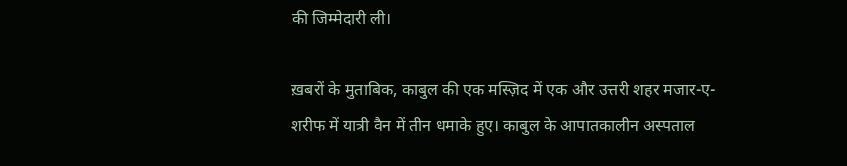की जिम्मेदारी ली।

ख़बरों के मुताबिक, काबुल की एक मस्ज़िद में एक और उत्तरी शहर मजार-ए-शरीफ में यात्री वैन में तीन धमाके हुए। काबुल के आपातकालीन अस्पताल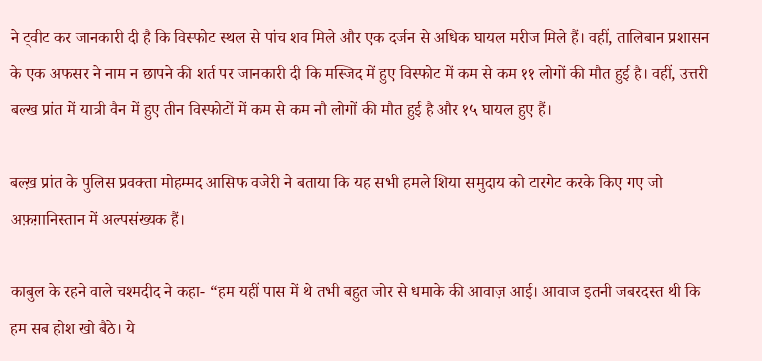ने ट्वीट कर जानकारी दी है कि विस्फोट स्थल से पांच शव मिले और एक दर्जन से अधिक घायल मरीज मिले हैं। वहीं, तालिबान प्रशासन के एक अफसर ने नाम न छापने की शर्त पर जानकारी दी कि मस्जिद में हुए विस्फोट में कम से कम ११ लोगों की मौत हुई है। वहीं, उत्तरी बल्ख प्रांत में यात्री वैन में हुए तीन विस्फोटों में कम से कम नौ लोगों की मौत हुई है और १५ घायल हुए हैं।

बल्ख़ प्रांत के पुलिस प्रवक्ता मोहम्मद आसिफ वजेरी ने बताया कि यह सभी हमले शिया समुदाय को टारगेट करके किए गए जो अफ़ग़ानिस्तान में अल्पसंख्यक हैं।

काबुल के रहने वाले चश्मदीद ने कहा- “हम यहीं पास में थे तभी बहुत जोर से धमाके की आवाज़ आई। आवाज इतनी जबरदस्त थी कि हम सब होश खो बैठे। ये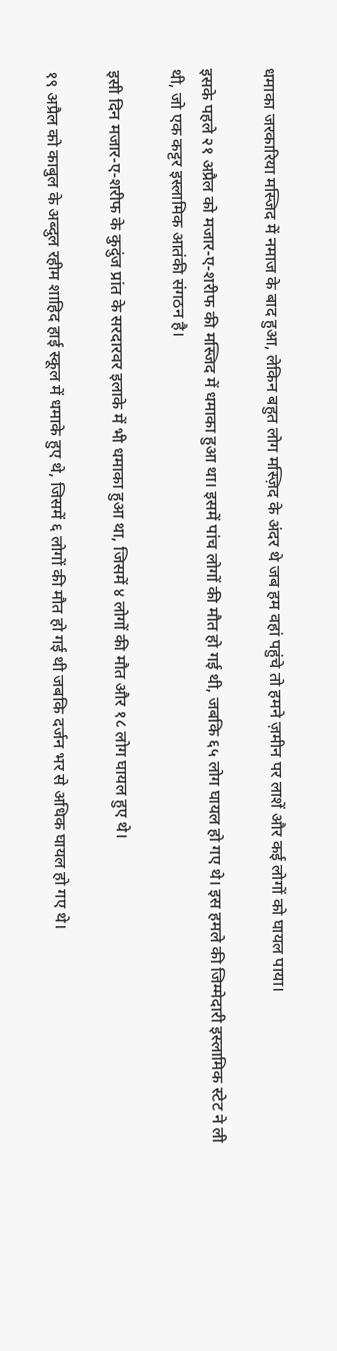धमाका जरकारिया मस्जिद में नमाज के बाद हुआ, लेकिन बहुत लोग मस्ज़िद के अंदर थे जब हम वहां पहुंचे तो हमने ज़मीन पर लाशें और कई लोगों को घायल पाया।

इसके पहले २१ अप्रैल को मजार-ए-शरीफ की मस्जिद में धमाका हुआ था। इसमें पांच लोगों की मौत हो गई थी, जबकि ६५ लोग घायल हो गए थे। इस हमले की जिम्मेदारी इस्लामिक स्टेट ने ली थी, जो एक कट्टर इस्लामिक आतंकी संगठन है।

इसी दिन मजार-ए-शरीफ के कुदुंज प्रांत के सरदारवर इलाके में भी धमाका हुआ था, जिसमें ४ लोगों की मौत और १८ लोग घायल हुए थे।

१९ अप्रैल को काबुल के अब्दुल रहीम शाहिद हाई स्कूल में धमाके हुए थे, जिसमें ६ लोगों की मौत हो गई थी जबकि दर्जन भर से अधिक घायल हो गए थे।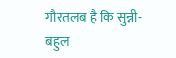गौरतलब है कि सुन्नी-बहुल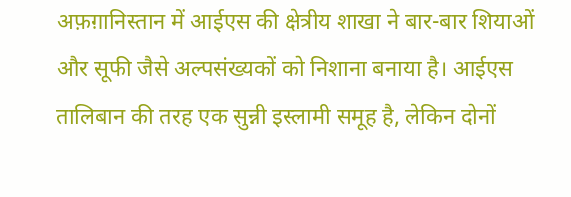अफ़ग़ानिस्तान में आईएस की क्षेत्रीय शाखा ने बार-बार शियाओं और सूफी जैसे अल्पसंख्यकों को निशाना बनाया है। आईएस तालिबान की तरह एक सुन्नी इस्लामी समूह है, लेकिन दोनों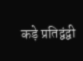कड़े प्रतिद्वंद्वी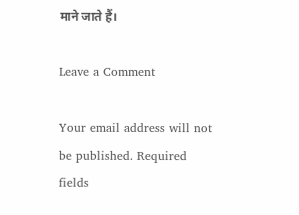माने जाते हैं।

Leave a Comment

Your email address will not be published. Required fields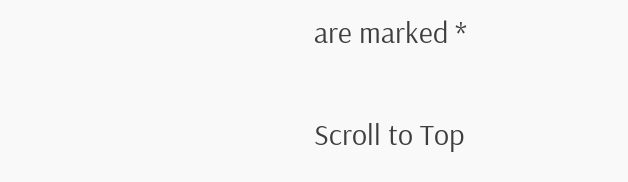are marked *

Scroll to Top